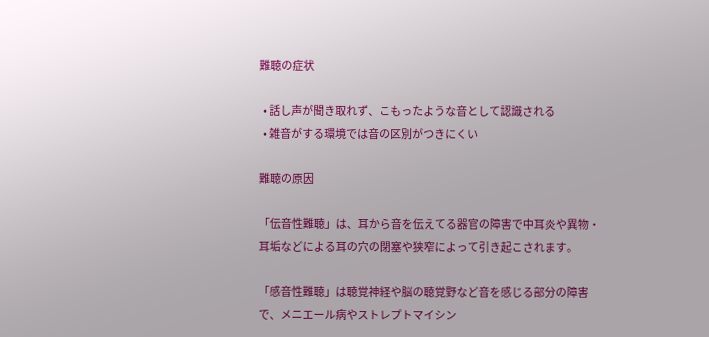難聴の症状

  • 話し声が聞き取れず、こもったような音として認識される
  • 雑音がする環境では音の区別がつきにくい

難聴の原因

「伝音性難聴」は、耳から音を伝えてる器官の障害で中耳炎や異物・耳垢などによる耳の穴の閉塞や狭窄によって引き起こされます。

「感音性難聴」は聴覚神経や脳の聴覚野など音を感じる部分の障害で、メニエール病やストレプトマイシン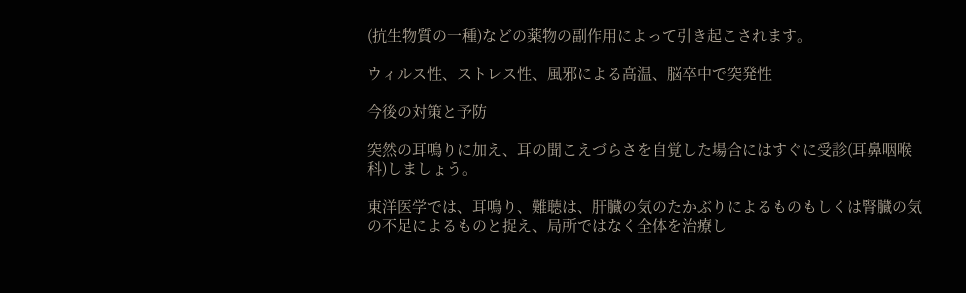(抗生物質の一種)などの薬物の副作用によって引き起こされます。

ウィルス性、ストレス性、風邪による高温、脳卒中で突発性

今後の対策と予防

突然の耳鳴りに加え、耳の聞こえづらさを自覚した場合にはすぐに受診(耳鼻咽喉科)しましょう。

東洋医学では、耳鳴り、難聴は、肝臓の気のたかぶりによるものもしくは腎臓の気の不足によるものと捉え、局所ではなく全体を治療し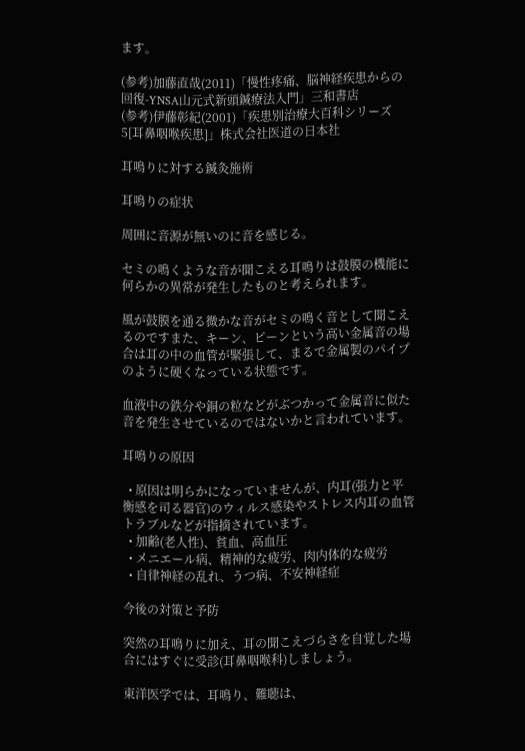ます。

(参考)加藤直哉(2011)「慢性疼痛、脳神経疾患からの回復-YNSA山元式新頭鍼療法入門」三和書店
(参考)伊藤彰紀(2001)「疾患別治療大百科シリーズ5[耳鼻咽喉疾患]」株式会社医道の日本社

耳鳴りに対する鍼灸施術

耳鳴りの症状

周囲に音源が無いのに音を感じる。

セミの鳴くような音が聞こえる耳鳴りは鼓膜の機能に何らかの異常が発生したものと考えられます。

風が鼓膜を通る微かな音がセミの鳴く音として聞こえるのですまた、キーン、ピーンという高い金属音の場合は耳の中の血管が緊張して、まるで金属製のパイプのように硬くなっている状態です。

血液中の鉄分や銅の粒などがぶつかって金属音に似た音を発生させているのではないかと言われています。

耳鳴りの原因

  • 原因は明らかになっていませんが、内耳(張力と平衡感を司る器官)のウィルス感染やストレス内耳の血管トラブルなどが指摘されています。
  • 加齢(老人性)、貧血、高血圧
  • メニエール病、精神的な疲労、肉内体的な疲労
  • 自律神経の乱れ、うつ病、不安神経症

今後の対策と予防

突然の耳鳴りに加え、耳の聞こえづらさを自覚した場合にはすぐに受診(耳鼻咽喉科)しましょう。

東洋医学では、耳鳴り、難聴は、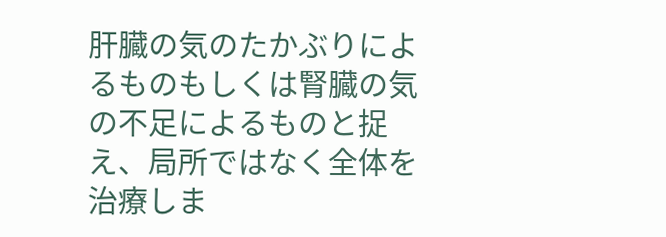肝臓の気のたかぶりによるものもしくは腎臓の気の不足によるものと捉え、局所ではなく全体を治療しま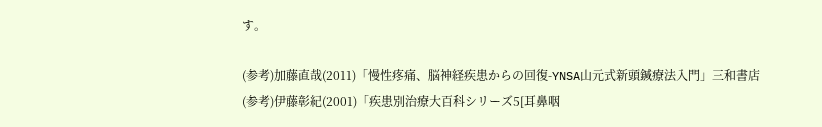す。

(参考)加藤直哉(2011)「慢性疼痛、脳神経疾患からの回復-YNSA山元式新頭鍼療法入門」三和書店
(参考)伊藤彰紀(2001)「疾患別治療大百科シリーズ5[耳鼻咽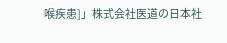喉疾患]」株式会社医道の日本社